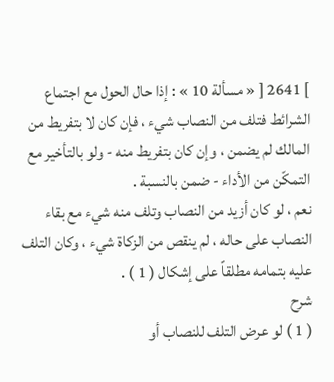] 2641 [ « مسألة 10 » : إذا حال الحول مع اجتماع الشرائط فتلف من النصاب شيء ، فإن كان لا بتفريط من المالك لم يضمن ، وإن كان بتفريط منه - ولو بالتأخير مع التمكّن من الأداء - ضمن بالنسبة .
نعم ، لو كان أزيد من النصاب وتلف منه شيء مع بقاء النصاب على حاله ، لم ينقص من الزكاة شيء ، وكان التلف عليه بتمامه مطلقاً على إشكال ( 1 ) .
شرح
( 1 ) لو عرض التلف للنصاب أو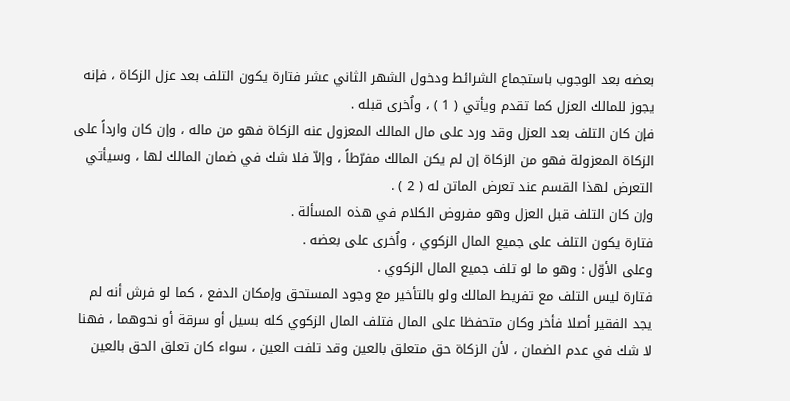بعضه بعد الوجوب باستجماع الشرائط ودخول الشهر الثاني عشر فتارة يكون التلف بعد عزل الزكاة ، فإنه يجوز للمالك العزل كما تقدم ويأتي ( 1 ) ، واُخرى قبله .
فإن كان التلف بعد العزل وقد ورد على مال المالك المعزول عنه الزكاة فهو من ماله ، وإن كان وارداً على الزكاة المعزولة فهو من الزكاة إن لم يكن المالك مفرّطاً ، وإلاّ فلا شك في ضمان المالك لها ، وسيأتي التعرض لهذا القسم عند تعرض الماتن له ( 2 ) .
وإن كان التلف قبل العزل وهو مفروض الكلام في هذه المسألة .
فتارة يكون التلف على جميع المال الزكوي ، واُخرى على بعضه .
وعلى الأوّل : وهو ما لو تلف جميع المال الزكوي .
فتارة ليس التلف مع تفريط المالك ولو بالتأخير مع وجود المستحق وإمكان الدفع ، كما لو فرش أنه لم يجد الفقير أصلا فأخر وكان متحفظا على المال فتلف المال الزكوي كله بسيل أو سرقة أو نحوهما ، فهنا لا شك في عدم الضمان ، لأن الزكاة حق متعلق بالعين وقد تلفت العين ، سواء كان تعلق الحق بالعين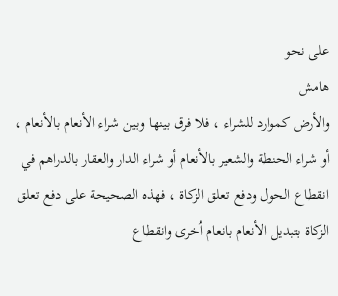على نحو
هامش
والأرض كموارد للشراء ، فلا فرق بينها وبين شراء الأنعام بالأنعام ، أو شراء الحنطة والشعير بالأنعام أو شراء الدار والعقار بالدراهم في انقطاع الحول ودفع تعلق الزكاة ، فهذه الصحيحة على دفع تعلق الزكاة بتبديل الأنعام بانعام اُخرى وانقطاع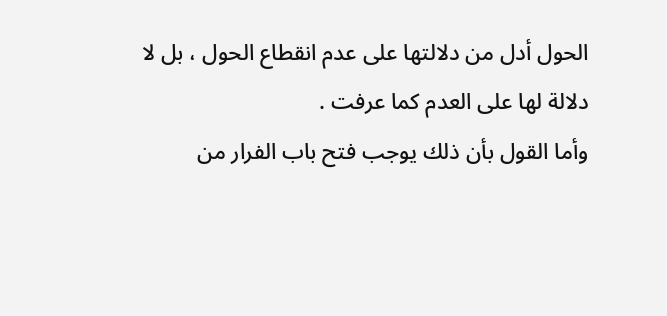الحول أدل من دلالتها على عدم انقطاع الحول ، بل لا دلالة لها على العدم كما عرفت .
وأما القول بأن ذلك يوجب فتح باب الفرار من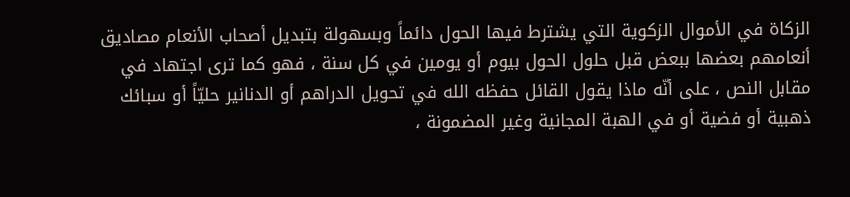الزكاة في الأموال الزكوية التي يشترط فيها الحول دائماً وبسهولة بتبديل أصحاب الأنعام مصاديق أنعامهم بعضها ببعض قبل حلول الحول بيوم أو يومين في كل سنة ، فهو كما ترى اجتهاد في مقابل النص ، على أنّه ماذا يقول القائل حفظه الله في تحويل الدراهم أو الدنانير حليّاً أو سبائك ذهبية أو فضية أو في الهبة المجانية وغير المضمونة ،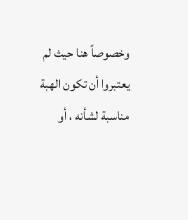وخصوصاً هنا حيث لم يعتبروا أن تكون الهبة مناسبة لشأنه ، أو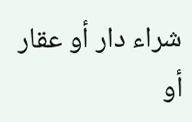شراء دار أو عقار أو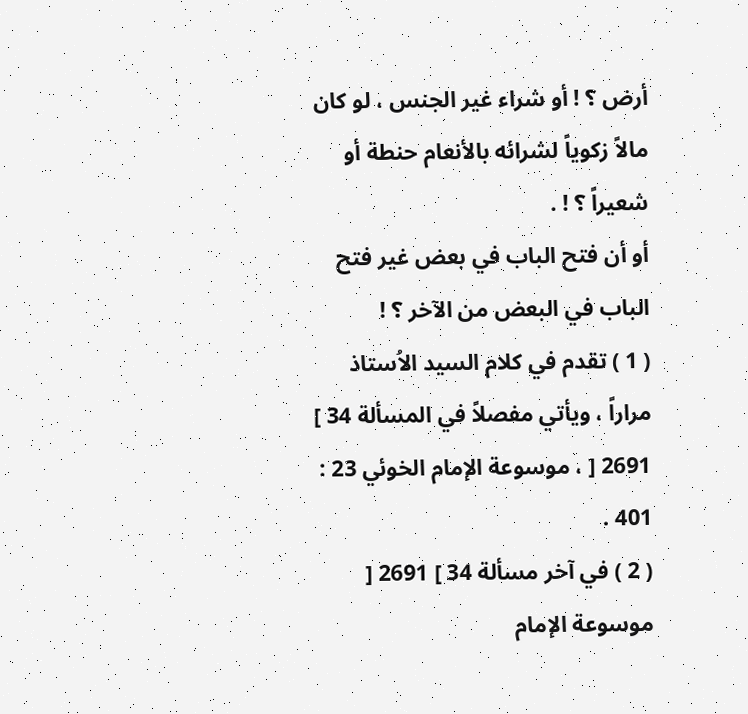أرض ؟ ! أو شراء غير الجنس ، لو كان مالاً زكوياً لشرائه بالأنعام حنطة أو شعيراً ؟ ! .
أو أن فتح الباب في بعض غير فتح الباب في البعض من الآخر ؟ !
( 1 ) تقدم في كلام السيد الاُستاذ مراراً ، ويأتي مفصلاً في المسألة 34 ] 2691 [ ، موسوعة الإمام الخوئي 23 : 401 .
( 2 ) في آخر مسألة 34 ] 2691 [ موسوعة الإمام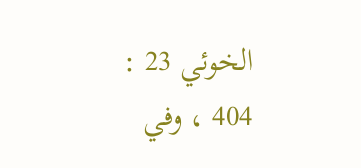الخوئي 23 : 404 ، وفي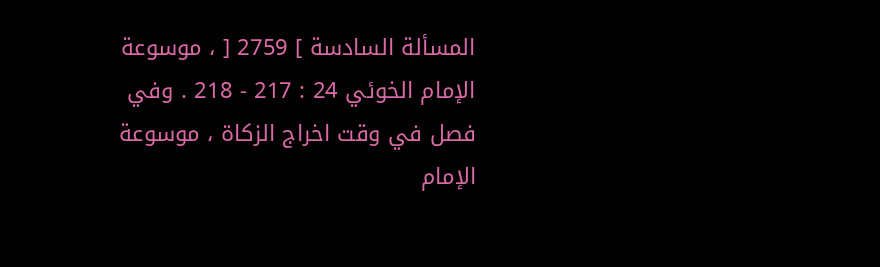المسألة السادسة ] 2759 [ ، موسوعة الإمام الخوئي 24 : 217 - 218 . وفي فصل في وقت اخراج الزكاة ، موسوعة الإمام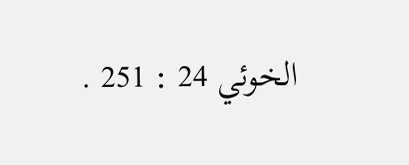الخوئي 24 : 251 .